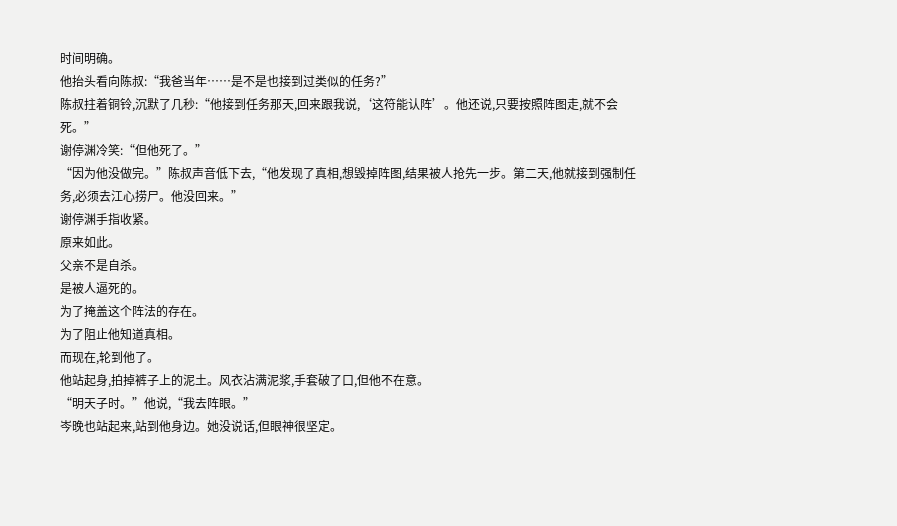时间明确。
他抬头看向陈叔:“我爸当年……是不是也接到过类似的任务?”
陈叔拄着铜铃,沉默了几秒:“他接到任务那天,回来跟我说,‘这符能认阵’。他还说,只要按照阵图走,就不会死。”
谢停渊冷笑:“但他死了。”
“因为他没做完。”陈叔声音低下去,“他发现了真相,想毁掉阵图,结果被人抢先一步。第二天,他就接到强制任务,必须去江心捞尸。他没回来。”
谢停渊手指收紧。
原来如此。
父亲不是自杀。
是被人逼死的。
为了掩盖这个阵法的存在。
为了阻止他知道真相。
而现在,轮到他了。
他站起身,拍掉裤子上的泥土。风衣沾满泥浆,手套破了口,但他不在意。
“明天子时。”他说,“我去阵眼。”
岑晚也站起来,站到他身边。她没说话,但眼神很坚定。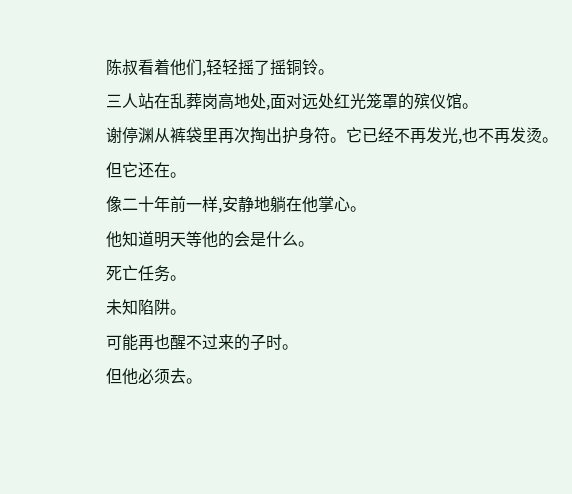陈叔看着他们,轻轻摇了摇铜铃。
三人站在乱葬岗高地处,面对远处红光笼罩的殡仪馆。
谢停渊从裤袋里再次掏出护身符。它已经不再发光,也不再发烫。
但它还在。
像二十年前一样,安静地躺在他掌心。
他知道明天等他的会是什么。
死亡任务。
未知陷阱。
可能再也醒不过来的子时。
但他必须去。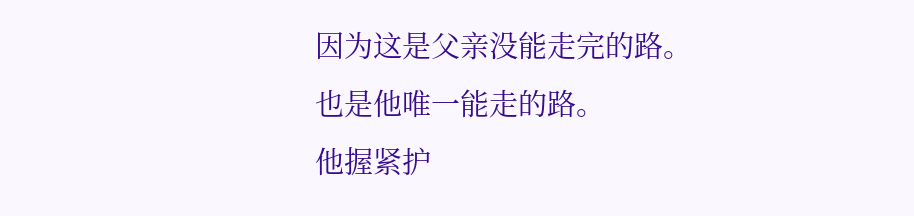因为这是父亲没能走完的路。
也是他唯一能走的路。
他握紧护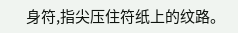身符,指尖压住符纸上的纹路。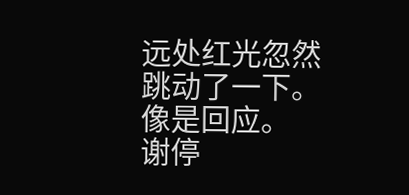远处红光忽然跳动了一下。
像是回应。
谢停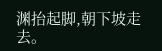渊抬起脚,朝下坡走去。